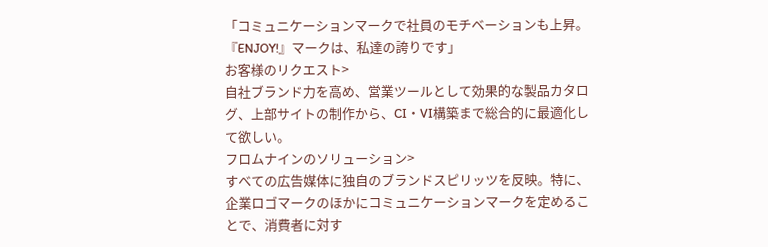「コミュニケーションマークで社員のモチベーションも上昇。
『ENJOY!』マークは、私達の誇りです」
お客様のリクエスト>
自社ブランド力を高め、営業ツールとして効果的な製品カタログ、上部サイトの制作から、CI・VI構築まで総合的に最適化して欲しい。
フロムナインのソリューション>
すべての広告媒体に独自のブランドスピリッツを反映。特に、企業ロゴマークのほかにコミュニケーションマークを定めることで、消費者に対す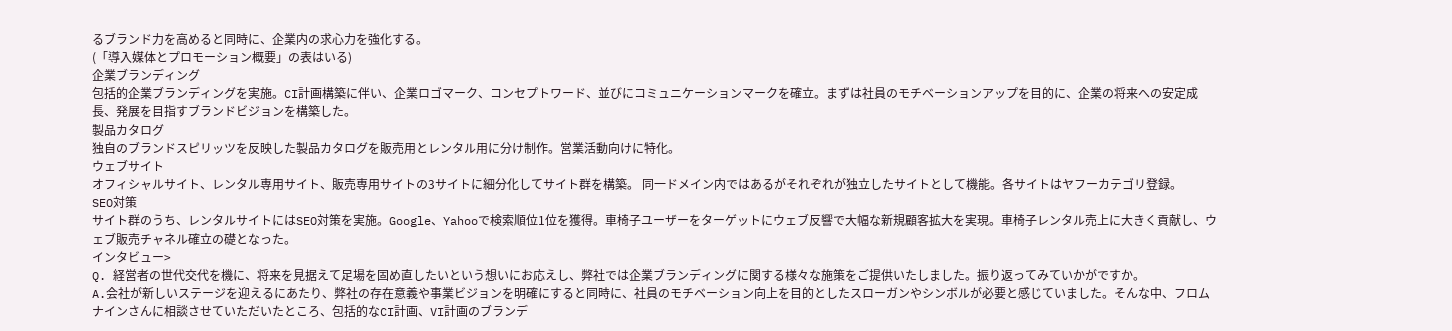るブランド力を高めると同時に、企業内の求心力を強化する。
(「導入媒体とプロモーション概要」の表はいる)
企業ブランディング
包括的企業ブランディングを実施。CI計画構築に伴い、企業ロゴマーク、コンセプトワード、並びにコミュニケーションマークを確立。まずは社員のモチベーションアップを目的に、企業の将来への安定成長、発展を目指すブランドビジョンを構築した。
製品カタログ
独自のブランドスピリッツを反映した製品カタログを販売用とレンタル用に分け制作。営業活動向けに特化。
ウェブサイト
オフィシャルサイト、レンタル専用サイト、販売専用サイトの3サイトに細分化してサイト群を構築。 同一ドメイン内ではあるがそれぞれが独立したサイトとして機能。各サイトはヤフーカテゴリ登録。
SEO対策
サイト群のうち、レンタルサイトにはSEO対策を実施。Google、Yahooで検索順位1位を獲得。車椅子ユーザーをターゲットにウェブ反響で大幅な新規顧客拡大を実現。車椅子レンタル売上に大きく貢献し、ウェブ販売チャネル確立の礎となった。
インタビュー>
Q. 経営者の世代交代を機に、将来を見据えて足場を固め直したいという想いにお応えし、弊社では企業ブランディングに関する様々な施策をご提供いたしました。振り返ってみていかがですか。
A.会社が新しいステージを迎えるにあたり、弊社の存在意義や事業ビジョンを明確にすると同時に、社員のモチベーション向上を目的としたスローガンやシンボルが必要と感じていました。そんな中、フロムナインさんに相談させていただいたところ、包括的なCI計画、VI計画のブランデ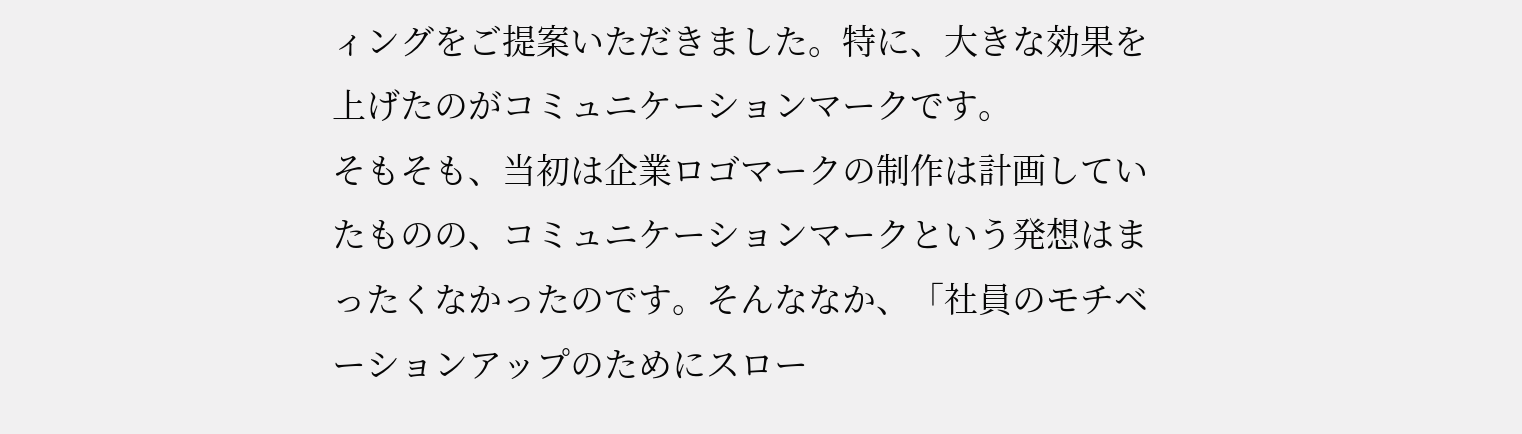ィングをご提案いただきました。特に、大きな効果を上げたのがコミュニケーションマークです。
そもそも、当初は企業ロゴマークの制作は計画していたものの、コミュニケーションマークという発想はまったくなかったのです。そんななか、「社員のモチベーションアップのためにスロー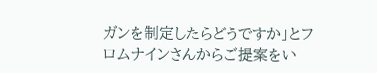ガンを制定したらどうですか」とフロムナインさんからご提案をい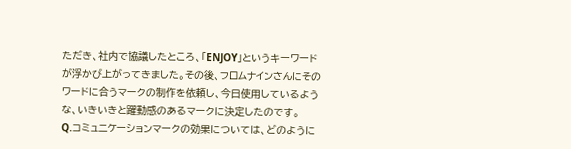ただき、社内で協議したところ、「ENJOY」というキーワードが浮かび上がってきました。その後、フロムナインさんにそのワードに合うマークの制作を依頼し、今日使用しているような、いきいきと躍動感のあるマークに決定したのです。
Q.コミュニケーションマークの効果については、どのように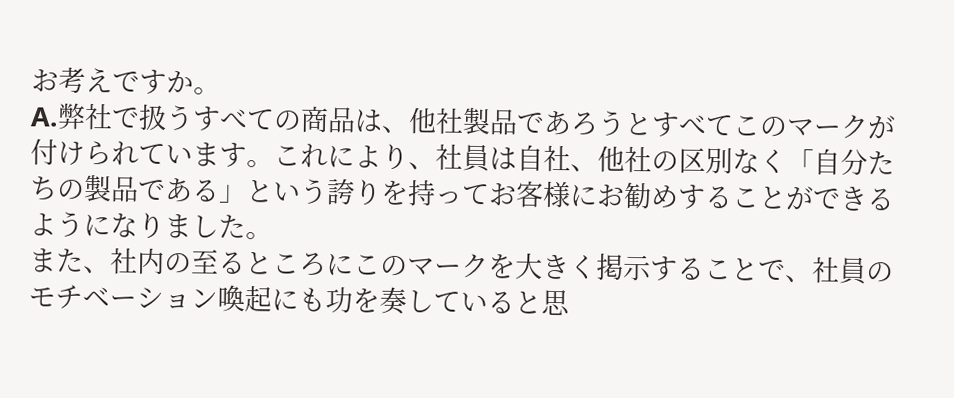お考えですか。
A.弊社で扱うすべての商品は、他社製品であろうとすべてこのマークが付けられています。これにより、社員は自社、他社の区別なく「自分たちの製品である」という誇りを持ってお客様にお勧めすることができるようになりました。
また、社内の至るところにこのマークを大きく掲示することで、社員のモチベーション喚起にも功を奏していると思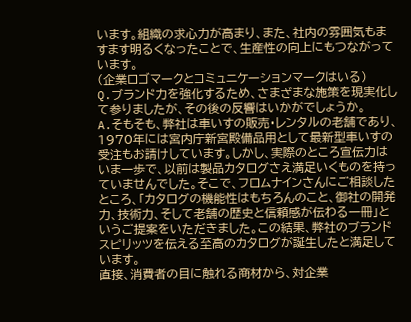います。組織の求心力が高まり、また、社内の雰囲気もますます明るくなったことで、生産性の向上にもつながっています。
(企業ロゴマークとコミュニケーションマークはいる)
Q.ブランド力を強化するため、さまざまな施策を現実化して参りましたが、その後の反響はいかがでしょうか。
A.そもそも、弊社は車いすの販売・レンタルの老舗であり、1970年には宮内庁新宮殿備品用として最新型車いすの受注もお請けしています。しかし、実際のところ宣伝力はいま一歩で、以前は製品カタログさえ満足いくものを持っていませんでした。そこで、フロムナインさんにご相談したところ、「カタログの機能性はもちろんのこと、御社の開発力、技術力、そして老舗の歴史と信頼感が伝わる一冊」というご提案をいただきました。この結果、弊社のブランドスピリッツを伝える至高のカタログが誕生したと満足しています。
直接、消費者の目に触れる商材から、対企業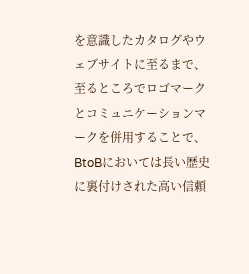を意識したカタログやウェブサイトに至るまで、至るところでロゴマークとコミュニケーションマークを併用することで、BtoBにおいては長い歴史に裏付けされた高い信頼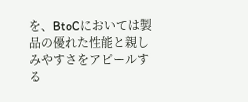を、BtoCにおいては製品の優れた性能と親しみやすさをアピールする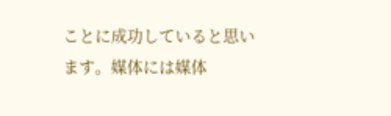ことに成功していると思います。媒体には媒体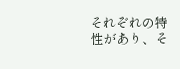それぞれの特性があり、そ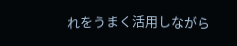れをうまく活用しながら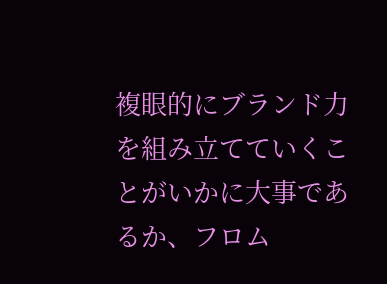複眼的にブランド力を組み立てていくことがいかに大事であるか、フロム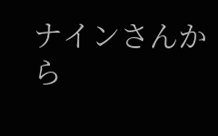ナインさんから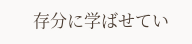存分に学ばせてい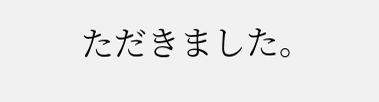ただきました。